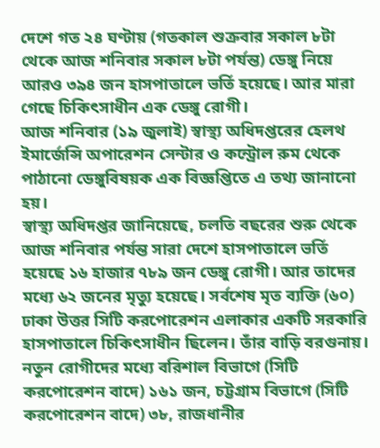দেশে গত ২৪ ঘণ্টায় (গতকাল শুক্রবার সকাল ৮টা থেকে আজ শনিবার সকাল ৮টা পর্যন্ত) ডেঙ্গু নিয়ে আরও ৩৯৪ জন হাসপাতালে ভর্তি হয়েছে। আর মারা গেছে চিকিৎসাধীন এক ডেঙ্গু রোগী।
আজ শনিবার (১৯ জুলাই) স্বাস্থ্য অধিদপ্তরের হেলথ ইমার্জেন্সি অপারেশন সেন্টার ও কন্ট্রোল রুম থেকে পাঠানো ডেঙ্গুবিষয়ক এক বিজ্ঞপ্তিতে এ তথ্য জানানো হয়।
স্বাস্থ্য অধিদপ্তর জানিয়েছে, চলতি বছরের শুরু থেকে আজ শনিবার পর্যন্ত সারা দেশে হাসপাতালে ভর্তি হয়েছে ১৬ হাজার ৭৮৯ জন ডেঙ্গু রোগী। আর তাদের মধ্যে ৬২ জনের মৃত্যু হয়েছে। সর্বশেষ মৃত ব্যক্তি (৬০) ঢাকা উত্তর সিটি করপোরেশন এলাকার একটি সরকারি হাসপাতালে চিকিৎসাধীন ছিলেন। তাঁর বাড়ি বরগুনায়।
নতুন রোগীদের মধ্যে বরিশাল বিভাগে (সিটি করপোরেশন বাদে) ১৬১ জন, চট্টগ্রাম বিভাগে (সিটি করপোরেশন বাদে) ৩৮, রাজধানীর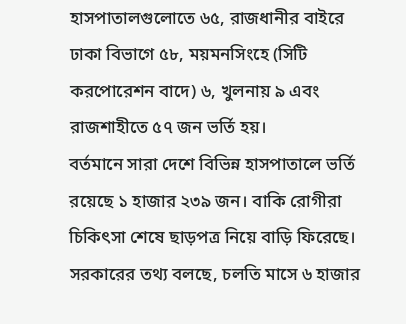হাসপাতালগুলোতে ৬৫, রাজধানীর বাইরে ঢাকা বিভাগে ৫৮, ময়মনসিংহে (সিটি করপোরেশন বাদে) ৬, খুলনায় ৯ এবং রাজশাহীতে ৫৭ জন ভর্তি হয়।
বর্তমানে সারা দেশে বিভিন্ন হাসপাতালে ভর্তি রয়েছে ১ হাজার ২৩৯ জন। বাকি রোগীরা চিকিৎসা শেষে ছাড়পত্র নিয়ে বাড়ি ফিরেছে।
সরকারের তথ্য বলছে, চলতি মাসে ৬ হাজার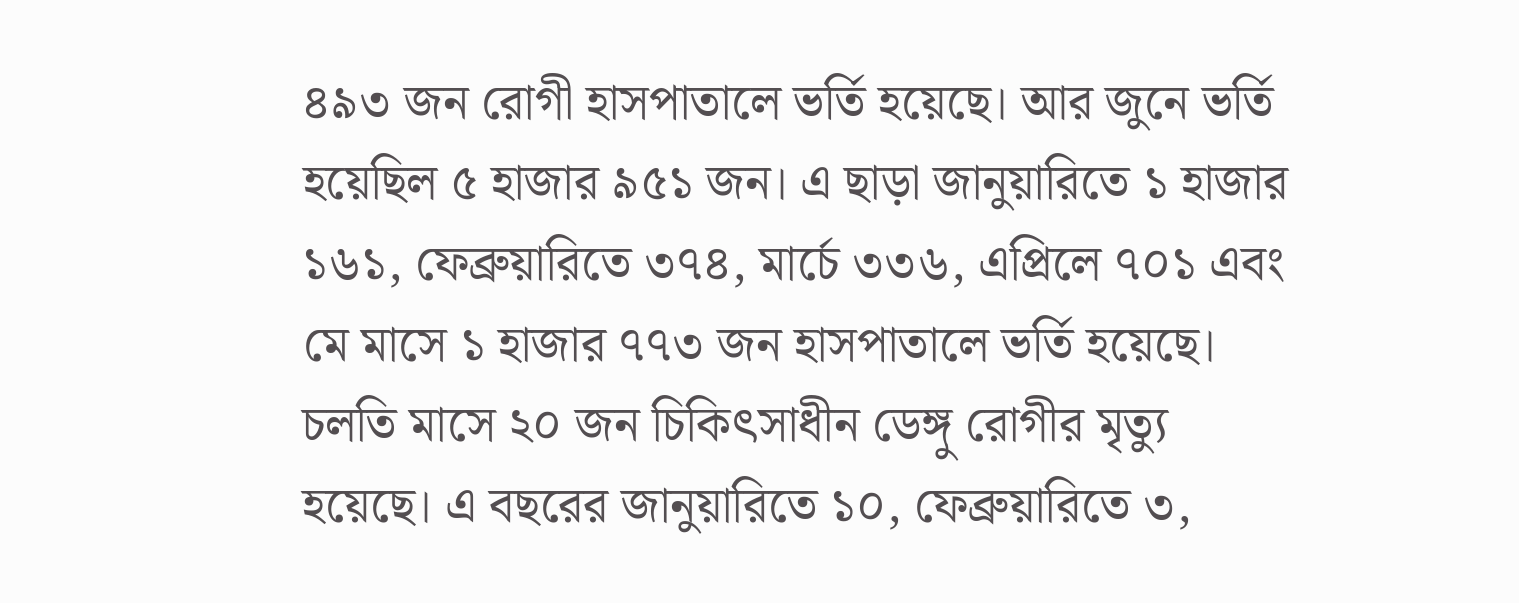৪৯৩ জন রোগী হাসপাতালে ভর্তি হয়েছে। আর জুনে ভর্তি হয়েছিল ৫ হাজার ৯৫১ জন। এ ছাড়া জানুয়ারিতে ১ হাজার ১৬১, ফেব্রুয়ারিতে ৩৭৪, মার্চে ৩৩৬, এপ্রিলে ৭০১ এবং মে মাসে ১ হাজার ৭৭৩ জন হাসপাতালে ভর্তি হয়েছে।
চলতি মাসে ২০ জন চিকিৎসাধীন ডেঙ্গু রোগীর মৃত্যু হয়েছে। এ বছরের জানুয়ারিতে ১০, ফেব্রুয়ারিতে ৩,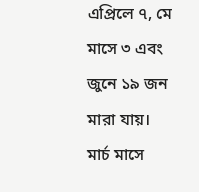এপ্রিলে ৭, মে মাসে ৩ এবং জুনে ১৯ জন মারা যায়। মার্চ মাসে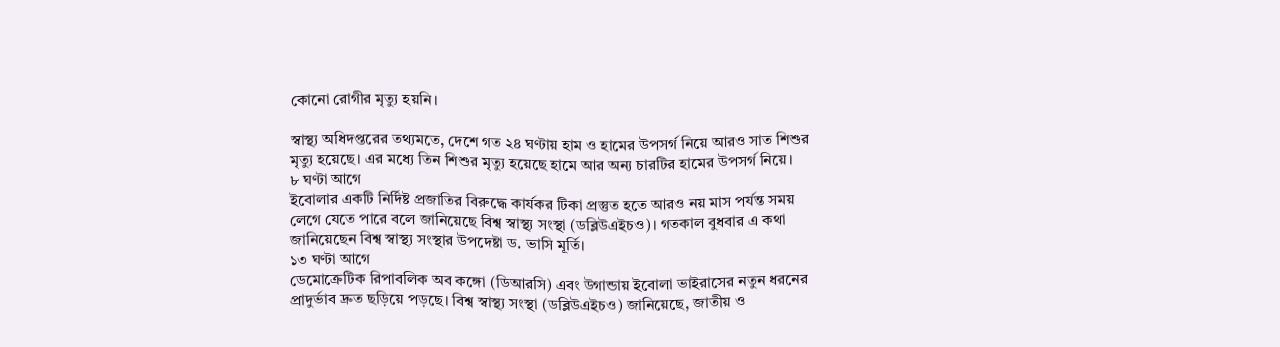কোনো রোগীর মৃত্যু হয়নি।

স্বাস্থ্য অধিদপ্তরের তথ্যমতে, দেশে গত ২৪ ঘণ্টায় হাম ও হামের উপসর্গ নিয়ে আরও সাত শিশুর মৃত্যু হয়েছে। এর মধ্যে তিন শিশুর মৃত্যু হয়েছে হামে আর অন্য চারটির হামের উপসর্গ নিয়ে।
৮ ঘণ্টা আগে
ইবোলার একটি নির্দিষ্ট প্রজাতির বিরুদ্ধে কার্যকর টিকা প্রস্তুত হতে আরও নয় মাস পর্যন্ত সময় লেগে যেতে পারে বলে জানিয়েছে বিশ্ব স্বাস্থ্য সংস্থা (ডব্লিউএইচও)। গতকাল বুধবার এ কথা জানিয়েছেন বিশ্ব স্বাস্থ্য সংস্থার উপদেষ্টা ড. ভাসি মূর্তি।
১৩ ঘণ্টা আগে
ডেমোক্রেটিক রিপাবলিক অব কঙ্গো (ডিআরসি) এবং উগান্ডায় ইবোলা ভাইরাসের নতুন ধরনের প্রাদুর্ভাব দ্রুত ছড়িয়ে পড়ছে। বিশ্ব স্বাস্থ্য সংস্থা (ডব্লিউএইচও) জানিয়েছে, জাতীয় ও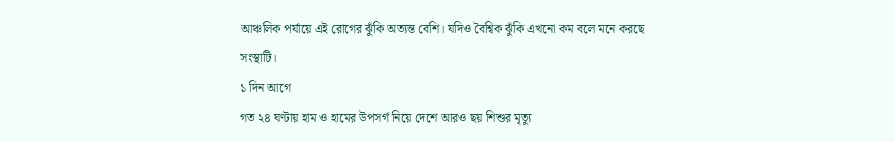আঞ্চলিক পর্যায়ে এই রোগের ঝুঁকি অত্যন্ত বেশি। যদিও বৈশ্বিক ঝুঁকি এখনো কম বলে মনে করছে সংস্থাটি।
১ দিন আগে
গত ২৪ ঘণ্টায় হাম ও হামের উপসর্গ নিয়ে দেশে আরও ছয় শিশুর মৃত্যু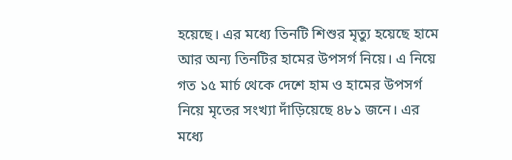হয়েছে। এর মধ্যে তিনটি শিশুর মৃত্যু হয়েছে হামে আর অন্য তিনটির হামের উপসর্গ নিয়ে। এ নিয়ে গত ১৫ মার্চ থেকে দেশে হাম ও হামের উপসর্গ নিয়ে মৃতের সংখ্যা দাঁড়িয়েছে ৪৮১ জনে। এর মধ্যে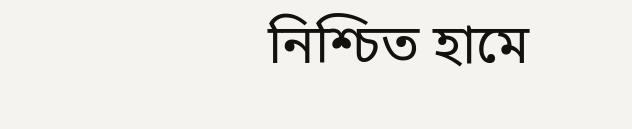নিশ্চিত হামে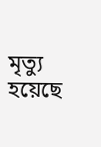মৃত্যু হয়েছে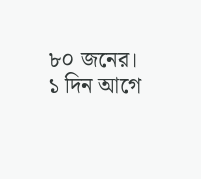৮০ জনের।
১ দিন আগে